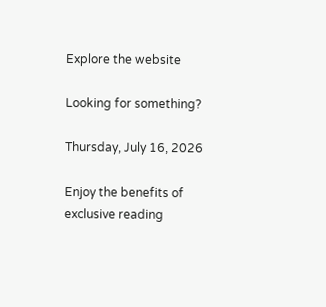Explore the website

Looking for something?

Thursday, July 16, 2026

Enjoy the benefits of exclusive reading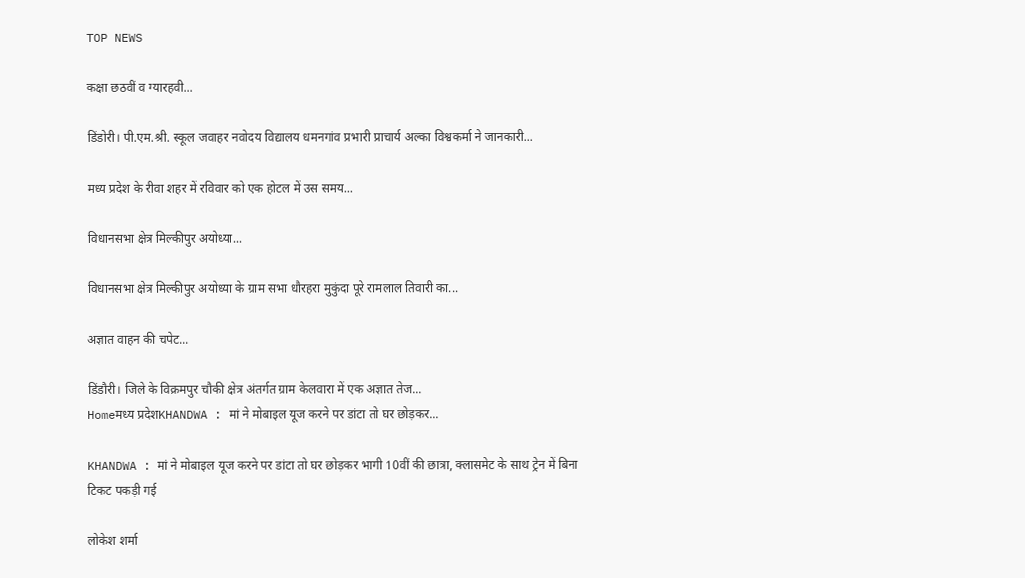TOP NEWS

कक्षा छठवीं व ग्यारहवी...

डिंडोरी। पी.एम.श्री. स्कूल जवाहर नवोदय विद्यालय धमनगांव प्रभारी प्राचार्य अल्का विश्वकर्मा ने जानकारी...

मध्य प्रदेश के रीवा शहर में रविवार को एक होटल में उस समय...

विधानसभा क्षेत्र मिल्कीपुर अयोध्या...

विधानसभा क्षेत्र मिल्कीपुर अयोध्या के ग्राम सभा धौरहरा मुकुंदा पूरे रामलाल तिवारी का...

अज्ञात वाहन की चपेट...

डिंडौरी। जिले के विक्रमपुर चौकी क्षेत्र अंतर्गत ग्राम केलवारा में एक अज्ञात तेज...
Homeमध्य प्रदेशKHANDWA : मां ने मोबाइल यूज करने पर डांटा तो घर छोड़कर...

KHANDWA : मां ने मोबाइल यूज करने पर डांटा तो घर छोड़कर भागी 10वीं की छात्रा, क्लासमेट के साथ ट्रेन में बिना टिकट पकड़ी गई

लोकेश शर्मा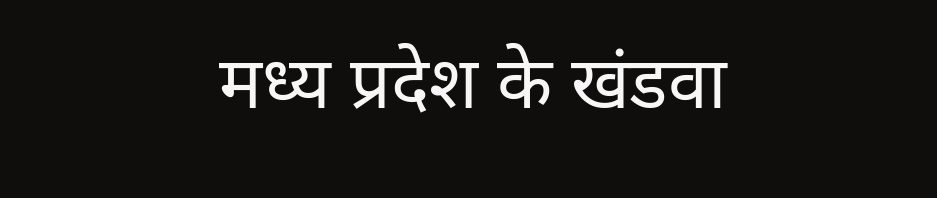मध्य प्रदेश के खंडवा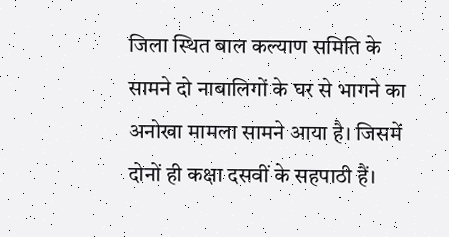जिला स्थित बाल कल्याण समिति के सामने दो नाबालिगों के घर से भागने का अनोखा मामला सामने आया है। जिसमें दोनों ही कक्षा दसवीं के सहपाठी हैं।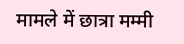मामले में छात्रा मम्मी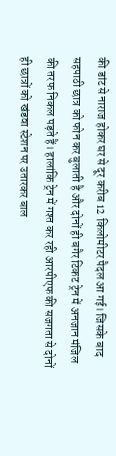की डांट से नाराज होकर घर से दूर करीब 12 किलोमीटर पैदल आ गई। जिसके बाद सहपाठी छात्र को फोन कर बुलाती है और दोनों ही बगैर टिकट ट्रेन में अनजान मंजिल की तरफ निकल पड़ते हैं। हालांकि ट्रेन में गश्त कर रही आरपीएफ की सजगता से दोनों ही छात्रों को खंडवा स्टेशन पर उतारकर बाल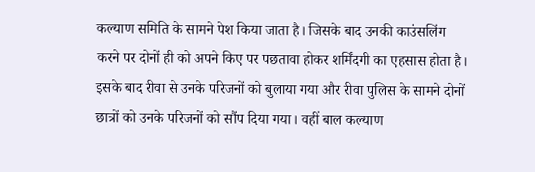कल्याण समिति के सामने पेश किया जाता है। जिसके बाद उनकी काउंसलिंग करने पर दोनों ही को अपने किए पर पछतावा होकर शर्मिंदगी का एहसास होता है। इसके बाद रीवा से उनके परिजनों को बुलाया गया और रीवा पुलिस के सामने दोनों छात्रों को उनके परिजनों को सौंप दिया गया। वहीं बाल कल्याण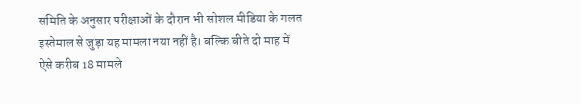समिति के अनुसार परीक्षाओं के दौरान भी सोशल मीडिया के गलत इस्तेमाल से जुड़ा यह मामला नया नहीं है। बल्कि बीते दो माह में ऐसे करीब 18 मामले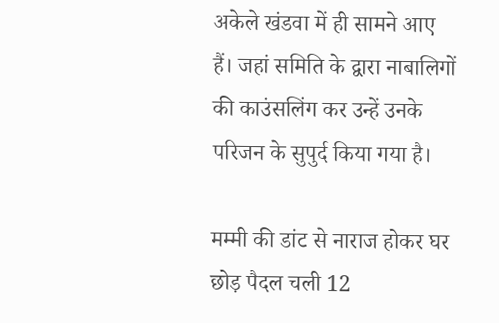अकेले खंडवा में ही सामने आए हैं। जहां समिति के द्वारा नाबालिगों की काउंसलिंग कर उन्हें उनके परिजन के सुपुर्द किया गया है।

मम्मी की डांट से नाराज होकर घर छोड़ पैदल चली 12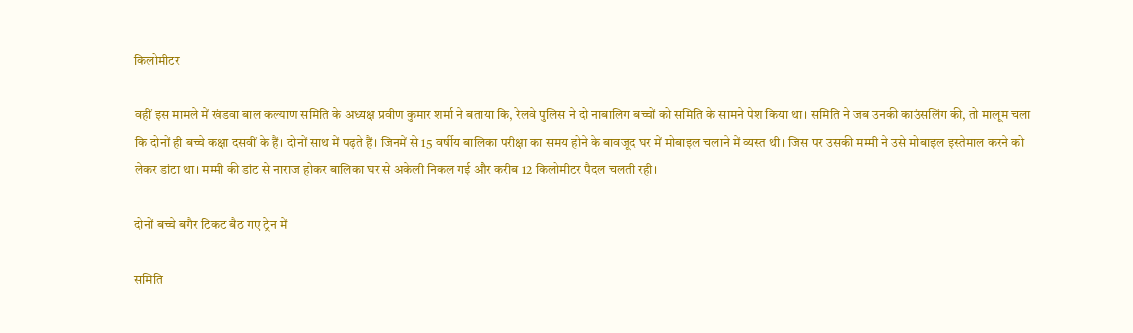किलोमीटर

वहीं इस मामले में खंडवा बाल कल्याण समिति के अध्यक्ष प्रवीण कुमार शर्मा ने बताया कि, रेलवे पुलिस ने दो नाबालिग बच्चों को समिति के सामने पेश किया था। समिति ने जब उनकी काउंसलिंग की, तो मालूम चला कि दोनों ही बच्चे कक्षा दसवीं के हैं। दोनों साथ में पढ़ते हैं। जिनमें से 15 वर्षीय बालिका परीक्षा का समय होने के बावजूद घर में मोबाइल चलाने में व्यस्त थी। जिस पर उसकी मम्मी ने उसे मोबाइल इस्तेमाल करने को लेकर डांटा था। मम्मी की डांट से नाराज होकर बालिका घर से अकेली निकल गई और करीब 12 किलोमीटर पैदल चलती रही।

दोनों बच्चे बगैर टिकट बैठ गए ट्रेन में

समिति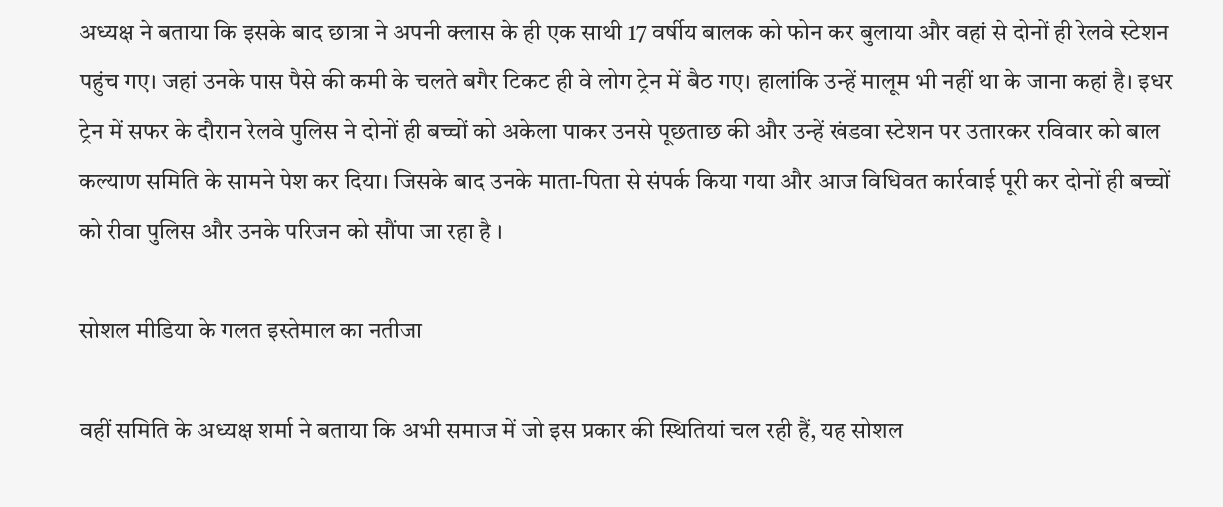अध्यक्ष ने बताया कि इसके बाद छात्रा ने अपनी क्लास के ही एक साथी 17 वर्षीय बालक को फोन कर बुलाया और वहां से दोनों ही रेलवे स्टेशन पहुंच गए। जहां उनके पास पैसे की कमी के चलते बगैर टिकट ही वे लोग ट्रेन में बैठ गए। हालांकि उन्हें मालूम भी नहीं था के जाना कहां है। इधर ट्रेन में सफर के दौरान रेलवे पुलिस ने दोनों ही बच्चों को अकेला पाकर उनसे पूछताछ की और उन्हें खंडवा स्टेशन पर उतारकर रविवार को बाल कल्याण समिति के सामने पेश कर दिया। जिसके बाद उनके माता-पिता से संपर्क किया गया और आज विधिवत कार्रवाई पूरी कर दोनों ही बच्चों को रीवा पुलिस और उनके परिजन को सौंपा जा रहा है ।

सोशल मीडिया के गलत इस्तेमाल का नतीजा

वहीं समिति के अध्यक्ष शर्मा ने बताया कि अभी समाज में जो इस प्रकार की स्थितियां चल रही हैं, यह सोशल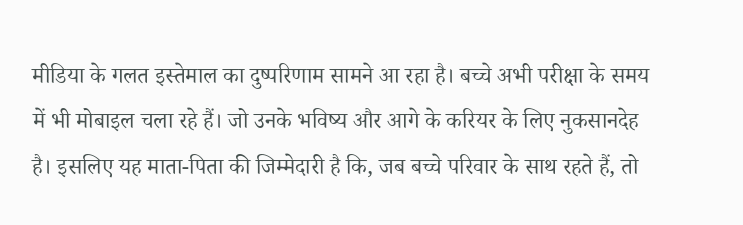मीडिया के गलत इस्तेमाल का दुष्परिणाम सामने आ रहा है। बच्चे अभी परीक्षा के समय में भी मोबाइल चला रहे हैं। जो उनके भविष्य और आगे के करियर के लिए नुकसानदेह है। इसलिए यह माता-पिता की जिम्मेदारी है कि, जब बच्चे परिवार के साथ रहते हैं, तो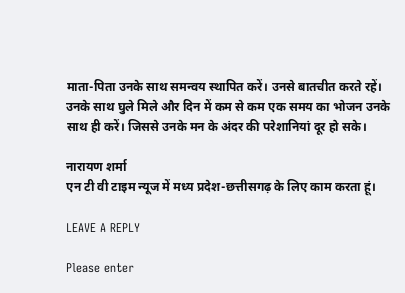माता-पिता उनके साथ समन्वय स्थापित करें। उनसे बातचीत करते रहें। उनके साथ घुले मिले और दिन में कम से कम एक समय का भोजन उनके साथ ही करें। जिससे उनके मन के अंदर की परेशानियां दूर हो सके।

नारायण शर्मा
एन टी वी टाइम न्यूज में मध्य प्रदेश-छत्तीसगढ़ के लिए काम करता हूं।

LEAVE A REPLY

Please enter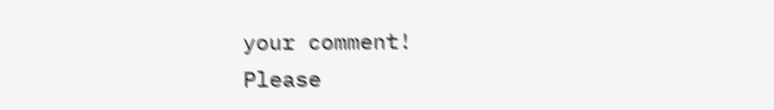your comment!
Please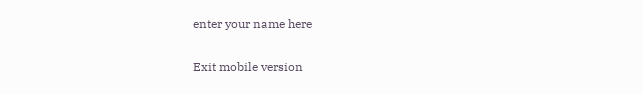enter your name here

Exit mobile version